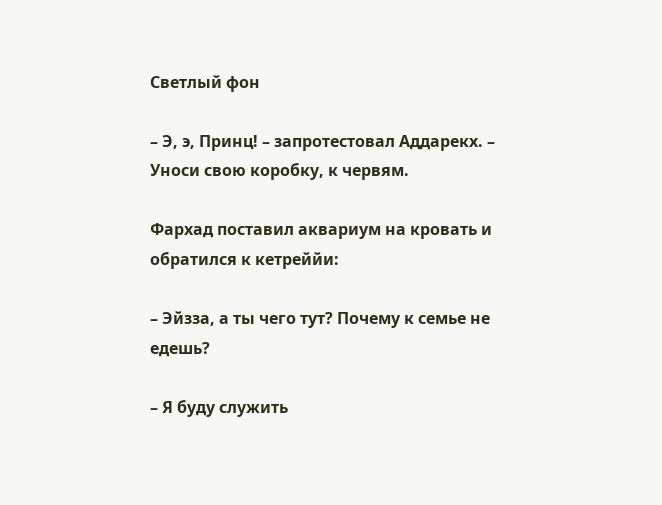Светлый фон

– Э, э, Принц! – запротестовал Аддарекх. – Уноси свою коробку, к червям.

Фархад поставил аквариум на кровать и обратился к кетреййи:

– Эйзза, а ты чего тут? Почему к семье не едешь?

– Я буду служить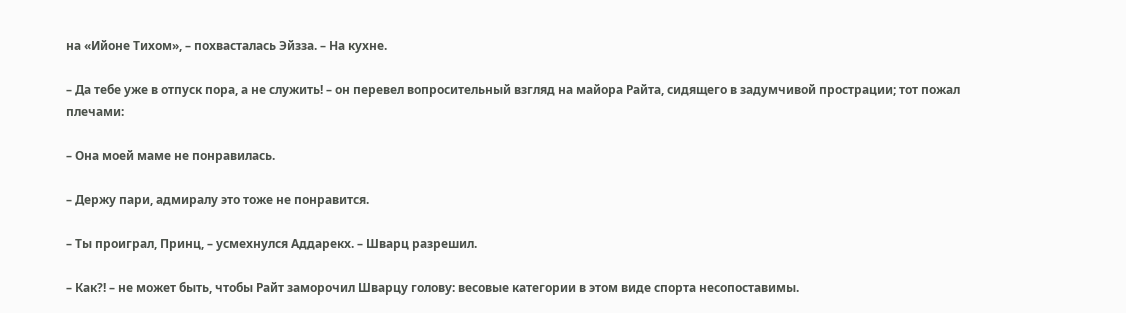на «Ийоне Тихом», – похвасталась Эйзза. – На кухне.

– Да тебе уже в отпуск пора, а не служить! – он перевел вопросительный взгляд на майора Райта, сидящего в задумчивой прострации; тот пожал плечами:

– Она моей маме не понравилась.

– Держу пари, адмиралу это тоже не понравится.

– Ты проиграл, Принц, – усмехнулся Аддарекх. – Шварц разрешил.

– Как?! – не может быть, чтобы Райт заморочил Шварцу голову: весовые категории в этом виде спорта несопоставимы.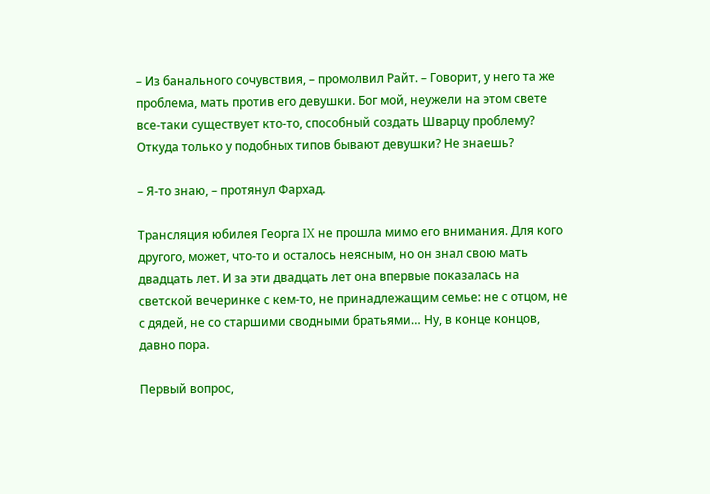– Из банального сочувствия, – промолвил Райт. – Говорит, у него та же проблема, мать против его девушки. Бог мой, неужели на этом свете все-таки существует кто-то, способный создать Шварцу проблему? Откуда только у подобных типов бывают девушки? Не знаешь?

– Я-то знаю, – протянул Фархад.

Трансляция юбилея Георга IX не прошла мимо его внимания. Для кого другого, может, что-то и осталось неясным, но он знал свою мать двадцать лет. И за эти двадцать лет она впервые показалась на светской вечеринке с кем-то, не принадлежащим семье: не с отцом, не с дядей, не со старшими сводными братьями… Ну, в конце концов, давно пора.

Первый вопрос,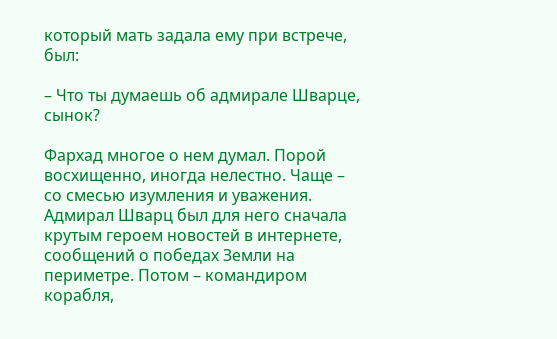который мать задала ему при встрече, был:

– Что ты думаешь об адмирале Шварце, сынок?

Фархад многое о нем думал. Порой восхищенно, иногда нелестно. Чаще – со смесью изумления и уважения. Адмирал Шварц был для него сначала крутым героем новостей в интернете, сообщений о победах Земли на периметре. Потом – командиром корабля,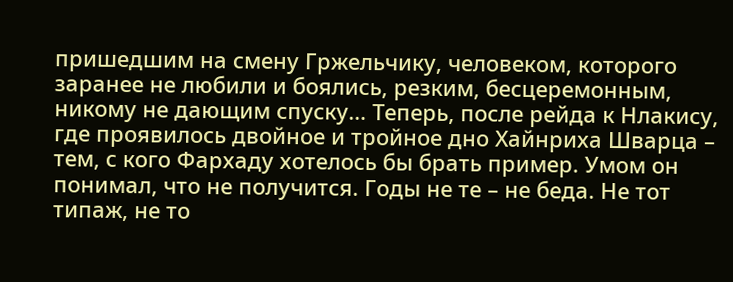пришедшим на смену Гржельчику, человеком, которого заранее не любили и боялись, резким, бесцеремонным, никому не дающим спуску… Теперь, после рейда к Нлакису, где проявилось двойное и тройное дно Хайнриха Шварца – тем, с кого Фархаду хотелось бы брать пример. Умом он понимал, что не получится. Годы не те – не беда. Не тот типаж, не то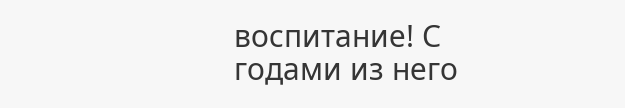воспитание! С годами из него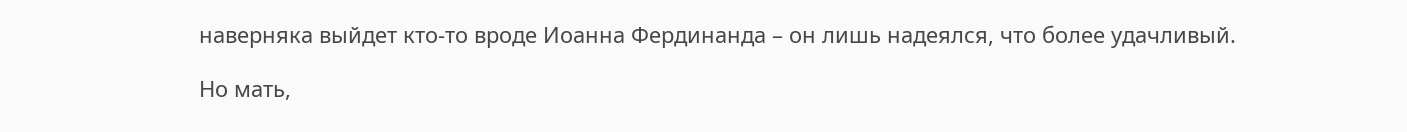наверняка выйдет кто-то вроде Иоанна Фердинанда – он лишь надеялся, что более удачливый.

Но мать,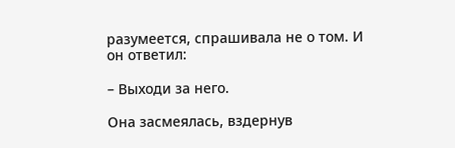разумеется, спрашивала не о том. И он ответил:

– Выходи за него.

Она засмеялась, вздернув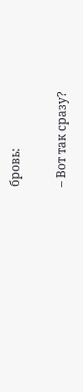бровь:

– Вот так сразу?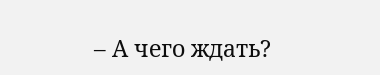– А чего ждать?